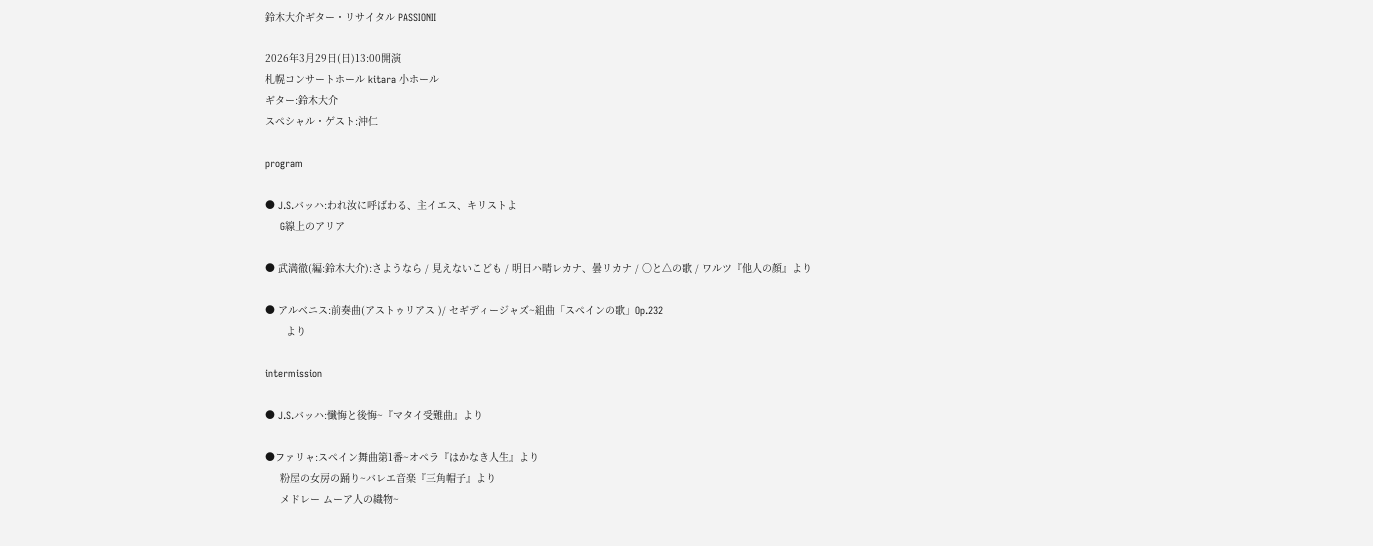鈴木大介ギター・リサイタル PASSIONⅡ

2026年3月29日(日)13:00開演
札幌コンサートホール kitara 小ホール
ギター:鈴木大介
スペシャル・ゲスト:沖仁

program

● J.S.バッハ:われ汝に呼ばわる、主イエス、キリストよ
     G線上のアリア

● 武満徹(編:鈴木大介):さようなら / 見えないこども / 明日ハ晴レカナ、曇リカナ / 〇と△の歌 / ワルツ『他人の顔』より

● アルベニス:前奏曲(アストゥリアス )/ セギディージャズ~組曲「スペインの歌」Op.232
       より

intermission

● J.S.バッハ:懺悔と後悔~『マタイ受難曲』より

●ファリャ:スペイン舞曲第1番~オペラ『はかなき人生』より
     粉屋の女房の踊り~バレエ音楽『三角帽子』より
     メドレー ムーア人の織物~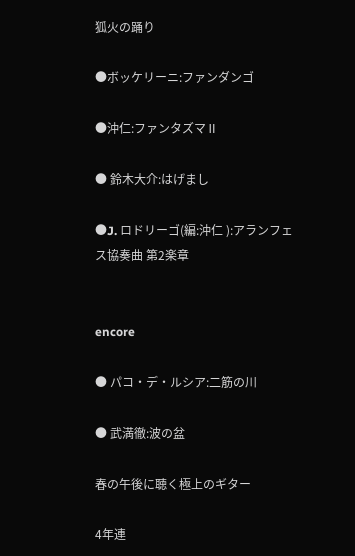狐火の踊り

●ボッケリーニ:ファンダンゴ

●沖仁:ファンタズマⅡ

● 鈴木大介:はげまし

●J. ロドリーゴ(編:沖仁 ):アランフェス協奏曲 第2楽章


encore

● パコ・デ・ルシア:二筋の川

● 武満徹:波の盆

春の午後に聴く極上のギター

4年連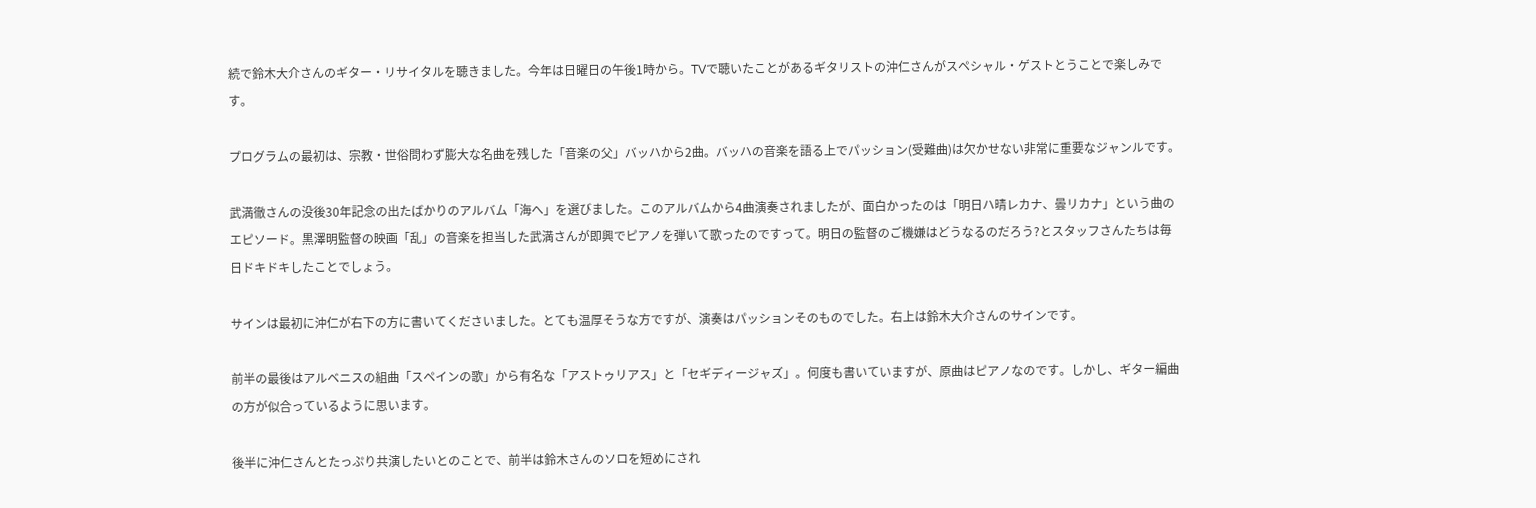続で鈴木大介さんのギター・リサイタルを聴きました。今年は日曜日の午後1時から。TVで聴いたことがあるギタリストの沖仁さんがスペシャル・ゲストとうことで楽しみです。

プログラムの最初は、宗教・世俗問わず膨大な名曲を残した「音楽の父」バッハから2曲。バッハの音楽を語る上でパッション(受難曲)は欠かせない非常に重要なジャンルです。

武満徹さんの没後30年記念の出たばかりのアルバム「海へ」を選びました。このアルバムから4曲演奏されましたが、面白かったのは「明日ハ晴レカナ、曇リカナ」という曲のエピソード。黒澤明監督の映画「乱」の音楽を担当した武満さんが即興でピアノを弾いて歌ったのですって。明日の監督のご機嫌はどうなるのだろう?とスタッフさんたちは毎日ドキドキしたことでしょう。

サインは最初に沖仁が右下の方に書いてくださいました。とても温厚そうな方ですが、演奏はパッションそのものでした。右上は鈴木大介さんのサインです。

前半の最後はアルベニスの組曲「スペインの歌」から有名な「アストゥリアス」と「セギディージャズ」。何度も書いていますが、原曲はピアノなのです。しかし、ギター編曲の方が似合っているように思います。

後半に沖仁さんとたっぷり共演したいとのことで、前半は鈴木さんのソロを短めにされ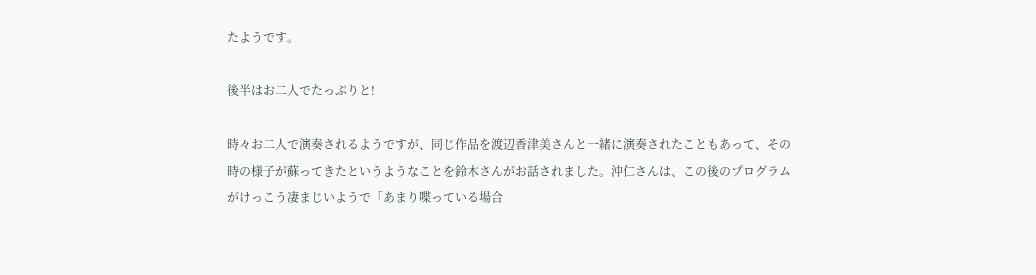たようです。

後半はお二人でたっぷりと!

時々お二人で演奏されるようですが、同じ作品を渡辺香津美さんと一緒に演奏されたこともあって、その時の様子が蘇ってきたというようなことを鈴木さんがお話されました。沖仁さんは、この後のプログラムがけっこう凄まじいようで「あまり喋っている場合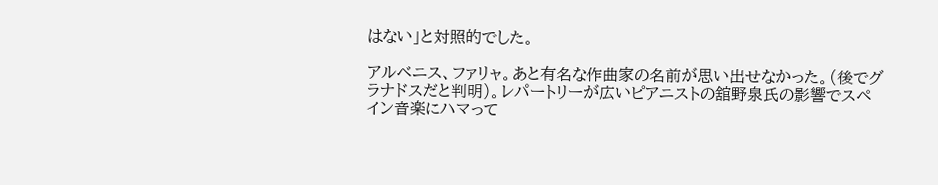はない」と対照的でした。

アルベニス、ファリャ。あと有名な作曲家の名前が思い出せなかった。(後でグラナドスだと判明)。レパートリーが広いピアニストの舘野泉氏の影響でスペイン音楽にハマって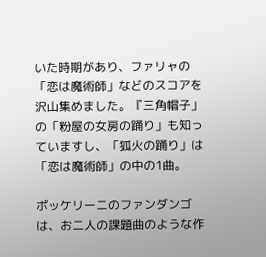いた時期があり、ファリャの「恋は魔術師」などのスコアを沢山集めました。『三角帽子」の「粉屋の女房の踊り」も知っていますし、「狐火の踊り」は「恋は魔術師」の中の1曲。

ポッケリーニのファンダンゴは、お二人の課題曲のような作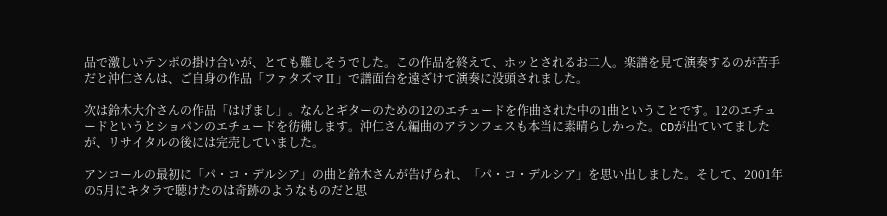品で激しいテンポの掛け合いが、とても難しそうでした。この作品を終えて、ホッとされるお二人。楽譜を見て演奏するのが苦手だと沖仁さんは、ご自身の作品「ファタズマⅡ」で譜面台を遠ざけて演奏に没頭されました。

次は鈴木大介さんの作品「はげまし」。なんとギターのための12のエチュードを作曲された中の1曲ということです。12のエチュードというとショパンのエチュードを彷彿します。沖仁さん編曲のアランフェスも本当に素晴らしかった。CDが出ていてましたが、リサイタルの後には完売していました。

アンコールの最初に「パ・コ・デルシア」の曲と鈴木さんが告げられ、「パ・コ・デルシア」を思い出しました。そして、2001年の5月にキタラで聴けたのは奇跡のようなものだと思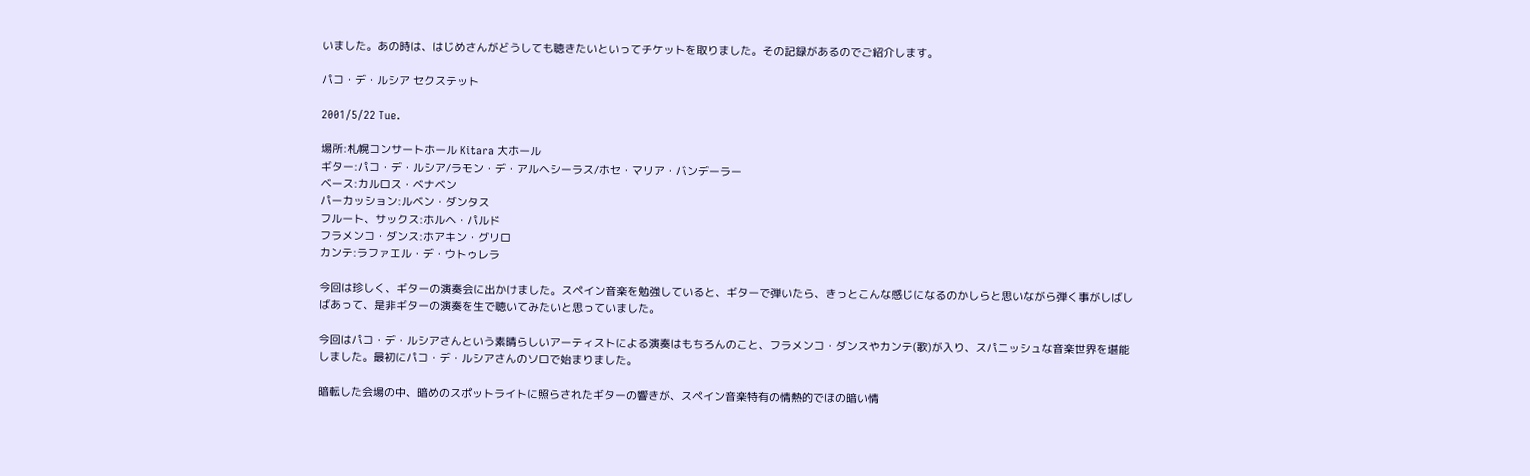いました。あの時は、はじめさんがどうしても聴きたいといってチケットを取りました。その記録があるのでご紹介します。

パコ・デ・ルシア セクステット

2001/5/22 Tue.

場所:札幌コンサートホール Kitara 大ホール
ギター:パコ・デ・ルシア/ラモン・デ・アルヘシーラス/ホセ・マリア・バンデーラー
ベース:カルロス・ベナベン
パーカッション:ルベン・ダンタス
フルート、サックス:ホルヘ・パルド
フラメンコ・ダンス:ホアキン・グリロ
カンテ:ラファエル・デ・ウトゥレラ

今回は珍しく、ギターの演奏会に出かけました。スペイン音楽を勉強していると、ギターで弾いたら、きっとこんな感じになるのかしらと思いながら弾く事がしばしばあって、是非ギターの演奏を生で聴いてみたいと思っていました。

今回はパコ・デ・ルシアさんという素晴らしいアーティストによる演奏はもちろんのこと、フラメンコ・ダンスやカンテ(歌)が入り、スパニッシュな音楽世界を堪能しました。最初にパコ・デ・ルシアさんのソロで始まりました。

暗転した会場の中、暗めのスポットライトに照らされたギターの響きが、スペイン音楽特有の情熱的でほの暗い情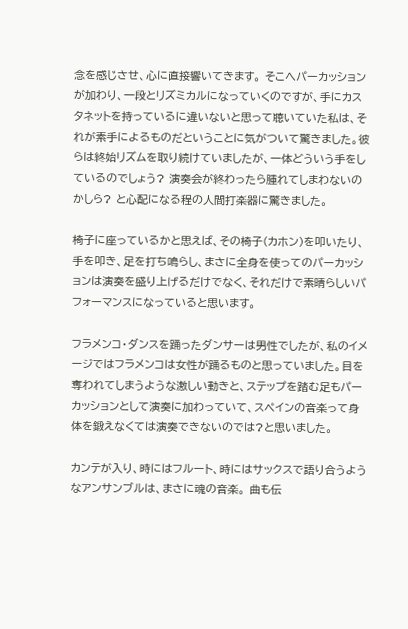念を感じさせ、心に直接響いてきます。 そこへパーカッションが加わり、一段とリズミカルになっていくのですが、手にカスタネットを持っているに違いないと思って聴いていた私は、それが素手によるものだということに気がついて驚きました。彼らは終始リズムを取り続けていましたが、一体どういう手をしているのでしょう? 演奏会が終わったら腫れてしまわないのかしら? と心配になる程の人間打楽器に驚きました。

椅子に座っているかと思えば、その椅子(カホン)を叩いたり、手を叩き、足を打ち鳴らし、まさに全身を使ってのパーカッションは演奏を盛り上げるだけでなく、それだけで素晴らしいパフォーマンスになっていると思います。

フラメンコ・ダンスを踊ったダンサーは男性でしたが、私のイメージではフラメンコは女性が踊るものと思っていました。目を奪われてしまうような激しい動きと、ステップを踏む足もパーカッションとして演奏に加わっていて、スペインの音楽って身体を鍛えなくては演奏できないのでは?と思いました。

カンテが入り、時にはフルート、時にはサックスで語り合うようなアンサンブルは、まさに魂の音楽。 曲も伝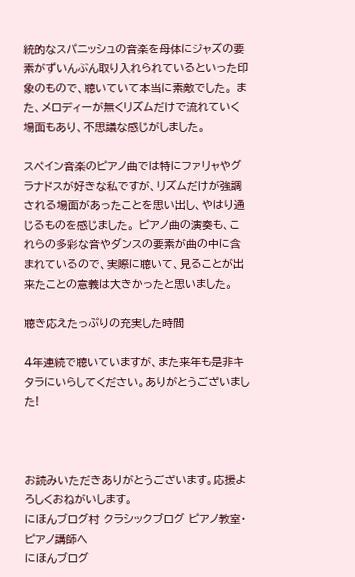統的なスパニッシュの音楽を母体にジャズの要素がずいんぶん取り入れられているといった印象のもので、聴いていて本当に素敵でした。 また、メロディーが無くリズムだけで流れていく場面もあり、不思議な感じがしました。

スペイン音楽のピアノ曲では特にファリャやグラナドスが好きな私ですが、リズムだけが強調される場面があったことを思い出し、やはり通じるものを感じました。 ピアノ曲の演奏も、これらの多彩な音やダンスの要素が曲の中に含まれているので、実際に聴いて、見ることが出来たことの意義は大きかったと思いました。

聴き応えたっぷりの充実した時間

4年連続で聴いていますが、また来年も是非キタラにいらしてください。ありがとうございました!



お読みいただきありがとうございます。応援よろしくおねがいします。
にほんブログ村 クラシックブログ ピアノ教室・ピアノ講師へ
にほんブログ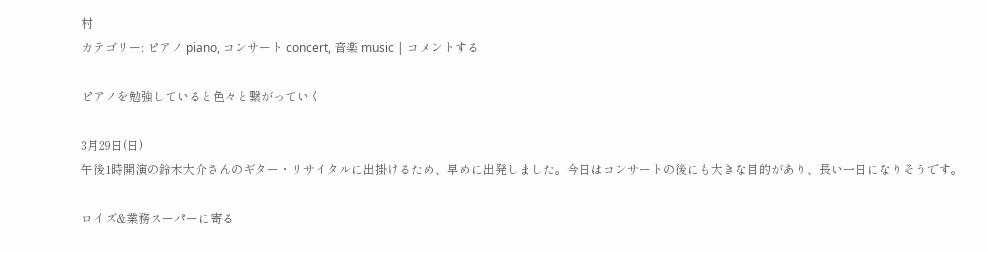村
カテゴリー: ピアノ piano, コンサート concert, 音楽 music | コメントする

ピアノを勉強していると色々と繋がっていく

3月29日(日)
午後1時開演の鈴木大介さんのギター・リサイタルに出掛けるため、早めに出発しました。今日はコンサートの後にも大きな目的があり、長い一日になりそうです。

ロイズ&業務スーパーに寄る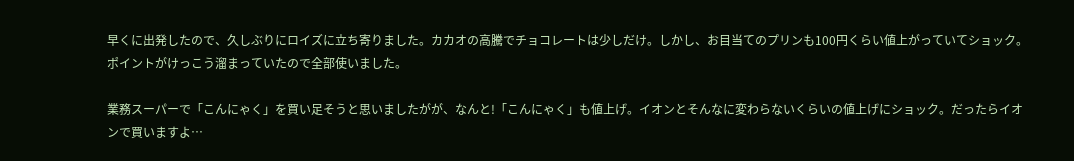早くに出発したので、久しぶりにロイズに立ち寄りました。カカオの高騰でチョコレートは少しだけ。しかし、お目当てのプリンも100円くらい値上がっていてショック。ポイントがけっこう溜まっていたので全部使いました。

業務スーパーで「こんにゃく」を買い足そうと思いましたがが、なんと!「こんにゃく」も値上げ。イオンとそんなに変わらないくらいの値上げにショック。だったらイオンで買いますよ…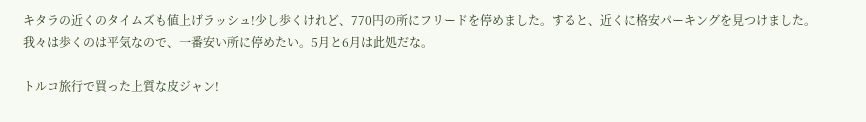キタラの近くのタイムズも値上げラッシュ!少し歩くけれど、770円の所にフリードを停めました。すると、近くに格安パーキングを見つけました。我々は歩くのは平気なので、一番安い所に停めたい。5月と6月は此処だな。

トルコ旅行で買った上質な皮ジャン!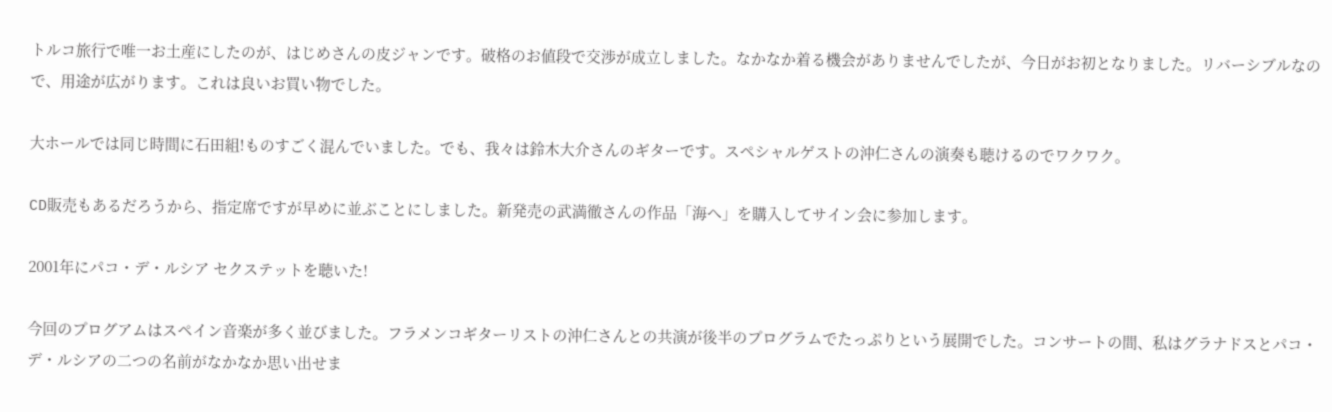トルコ旅行で唯一お土産にしたのが、はじめさんの皮ジャンです。破格のお値段で交渉が成立しました。なかなか着る機会がありませんでしたが、今日がお初となりました。リバーシブルなので、用途が広がります。これは良いお買い物でした。

大ホールでは同じ時間に石田組!ものすごく混んでいました。でも、我々は鈴木大介さんのギターです。スペシャルゲストの沖仁さんの演奏も聴けるのでワクワク。

CD販売もあるだろうから、指定席ですが早めに並ぶことにしました。新発売の武満徹さんの作品「海へ」を購入してサイン会に参加します。

2001年にパコ・デ・ルシア セクステットを聴いた!

今回のプログアムはスペイン音楽が多く並びました。フラメンコギターリストの沖仁さんとの共演が後半のプログラムでたっぷりという展開でした。コンサートの間、私はグラナドスとパコ・デ・ルシアの二つの名前がなかなか思い出せま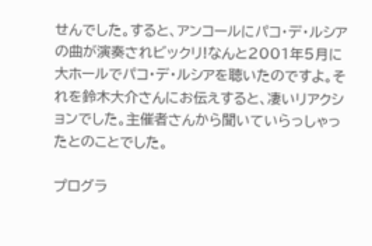せんでした。すると、アンコールにパコ・デ・ルシアの曲が演奏されビックリ!なんと2001年5月に大ホールでパコ・デ・ルシアを聴いたのですよ。それを鈴木大介さんにお伝えすると、凄いリアクションでした。主催者さんから聞いていらっしゃったとのことでした。

プログラ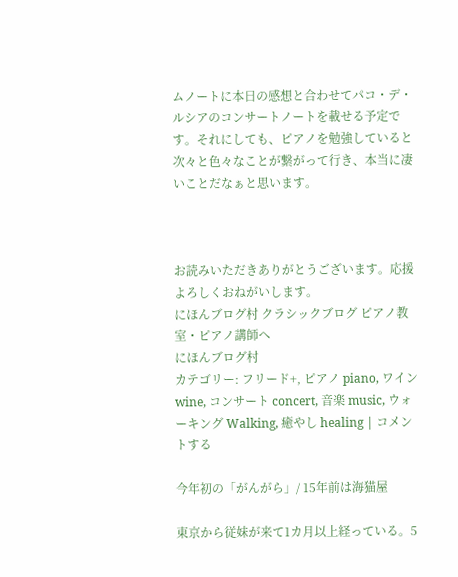ムノートに本日の感想と合わせてパコ・デ・ルシアのコンサートノートを載せる予定です。それにしても、ピアノを勉強していると次々と色々なことが繋がって行き、本当に凄いことだなぁと思います。



お読みいただきありがとうございます。応援よろしくおねがいします。
にほんブログ村 クラシックブログ ピアノ教室・ピアノ講師へ
にほんブログ村
カテゴリー: フリード+, ピアノ piano, ワイン wine, コンサート concert, 音楽 music, ウォーキング Walking, 癒やし healing | コメントする

今年初の「がんがら」/ 15年前は海猫屋

東京から従妹が来て1カ月以上経っている。5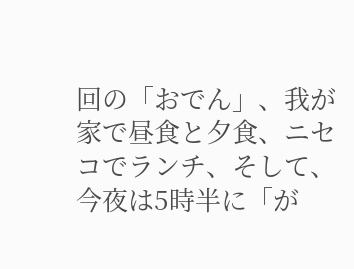回の「おでん」、我が家で昼食と夕食、ニセコでランチ、そして、今夜は5時半に「が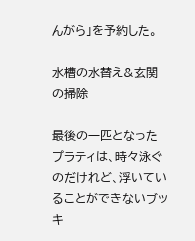んがら」を予約した。

水槽の水替え&玄関の掃除

最後の一匹となったプラティは、時々泳ぐのだけれど、浮いていることができないブッキ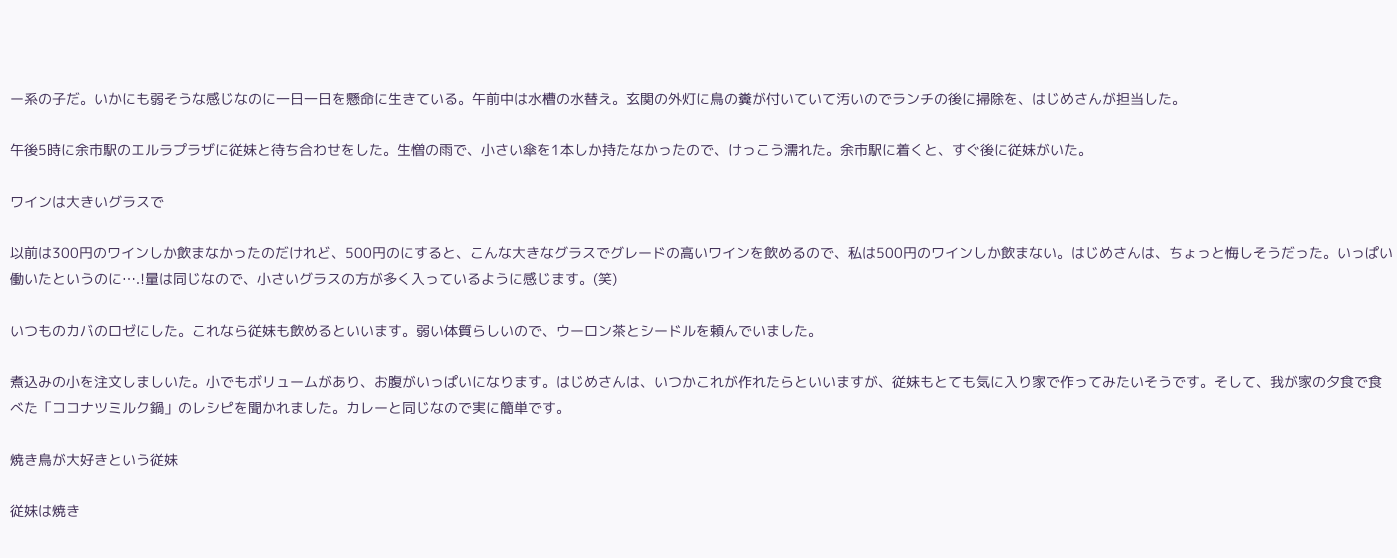ー系の子だ。いかにも弱そうな感じなのに一日一日を懸命に生きている。午前中は水槽の水替え。玄関の外灯に鳥の糞が付いていて汚いのでランチの後に掃除を、はじめさんが担当した。

午後5時に余市駅のエルラプラザに従妹と待ち合わせをした。生憎の雨で、小さい傘を1本しか持たなかったので、けっこう濡れた。余市駅に着くと、すぐ後に従妹がいた。

ワインは大きいグラスで

以前は300円のワインしか飲まなかったのだけれど、500円のにすると、こんな大きなグラスでグレードの高いワインを飲めるので、私は500円のワインしか飲まない。はじめさんは、ちょっと悔しそうだった。いっぱい働いたというのに….!量は同じなので、小さいグラスの方が多く入っているように感じます。(笑)

いつものカバのロゼにした。これなら従妹も飲めるといいます。弱い体質らしいので、ウーロン茶とシードルを頼んでいました。

煮込みの小を注文しましいた。小でもボリュームがあり、お腹がいっぱいになります。はじめさんは、いつかこれが作れたらといいますが、従妹もとても気に入り家で作ってみたいそうです。そして、我が家の夕食で食べた「ココナツミルク鍋」のレシピを聞かれました。カレーと同じなので実に簡単です。

焼き鳥が大好きという従妹

従妹は焼き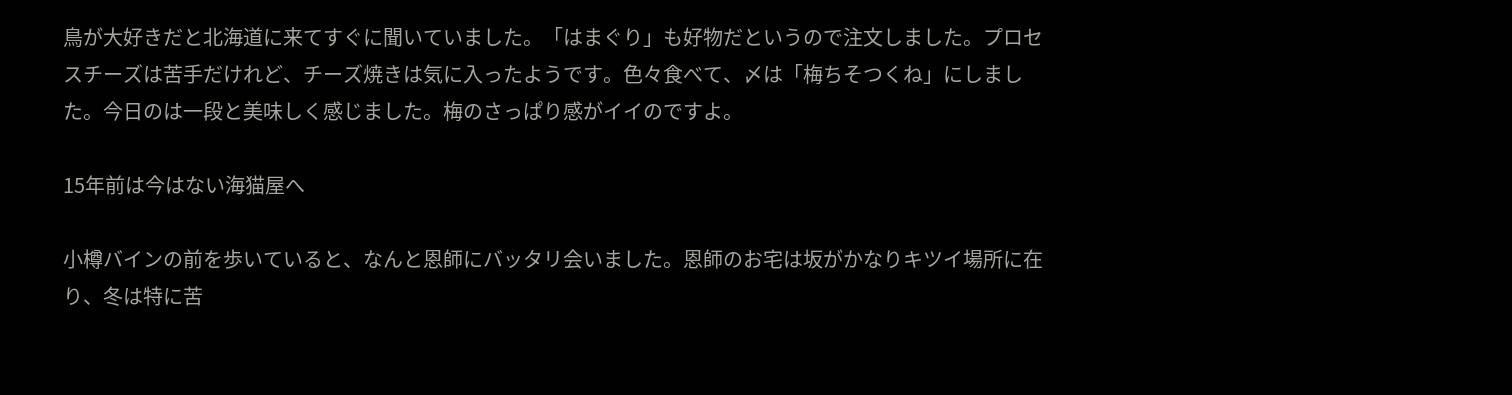鳥が大好きだと北海道に来てすぐに聞いていました。「はまぐり」も好物だというので注文しました。プロセスチーズは苦手だけれど、チーズ焼きは気に入ったようです。色々食べて、〆は「梅ちそつくね」にしました。今日のは一段と美味しく感じました。梅のさっぱり感がイイのですよ。

15年前は今はない海猫屋へ

小樽バインの前を歩いていると、なんと恩師にバッタリ会いました。恩師のお宅は坂がかなりキツイ場所に在り、冬は特に苦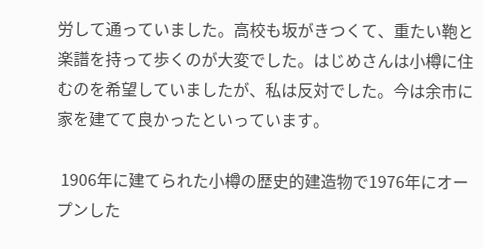労して通っていました。高校も坂がきつくて、重たい鞄と楽譜を持って歩くのが大変でした。はじめさんは小樽に住むのを希望していましたが、私は反対でした。今は余市に家を建てて良かったといっています。

 1906年に建てられた小樽の歴史的建造物で1976年にオープンした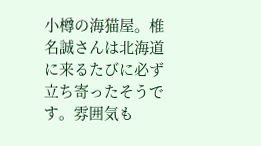小樽の海猫屋。椎名誠さんは北海道に来るたびに必ず立ち寄ったそうです。雰囲気も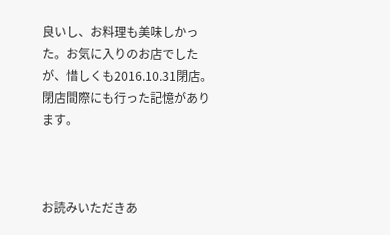良いし、お料理も美味しかった。お気に入りのお店でしたが、惜しくも2016.10.31閉店。閉店間際にも行った記憶があります。



お読みいただきあ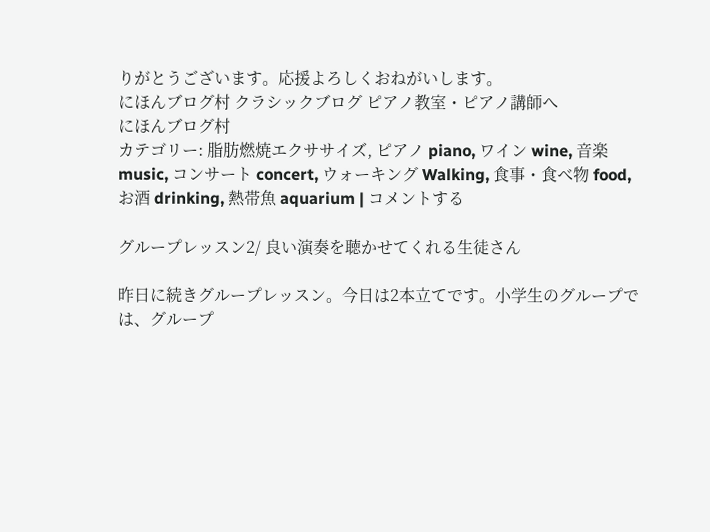りがとうございます。応援よろしくおねがいします。
にほんブログ村 クラシックブログ ピアノ教室・ピアノ講師へ
にほんブログ村
カテゴリー: 脂肪燃焼エクササイズ, ピアノ piano, ワイン wine, 音楽 music, コンサート concert, ウォーキング Walking, 食事・食べ物 food, お酒 drinking, 熱帯魚 aquarium | コメントする

グループレッスン2/ 良い演奏を聴かせてくれる生徒さん

昨日に続きグループレッスン。今日は2本立てです。小学生のグループでは、グループ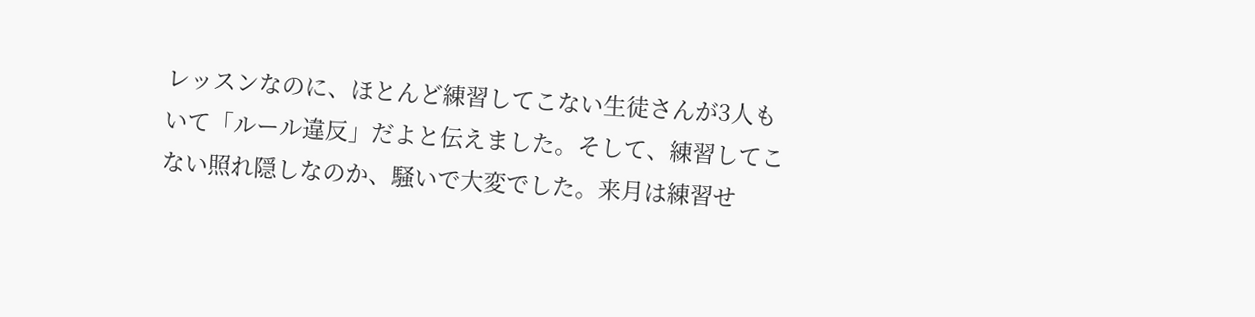レッスンなのに、ほとんど練習してこない生徒さんが3人もいて「ルール違反」だよと伝えました。そして、練習してこない照れ隠しなのか、騒いで大変でした。来月は練習せ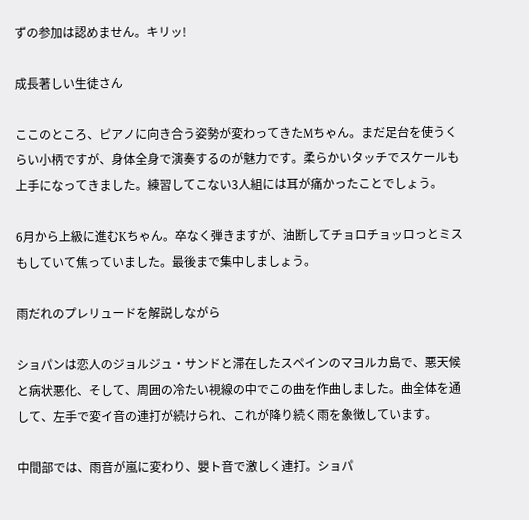ずの参加は認めません。キリッ!

成長著しい生徒さん

ここのところ、ピアノに向き合う姿勢が変わってきたMちゃん。まだ足台を使うくらい小柄ですが、身体全身で演奏するのが魅力です。柔らかいタッチでスケールも上手になってきました。練習してこない3人組には耳が痛かったことでしょう。

6月から上級に進むKちゃん。卒なく弾きますが、油断してチョロチョッロっとミスもしていて焦っていました。最後まで集中しましょう。

雨だれのプレリュードを解説しながら

ショパンは恋人のジョルジュ・サンドと滞在したスペインのマヨルカ島で、悪天候と病状悪化、そして、周囲の冷たい視線の中でこの曲を作曲しました。曲全体を通して、左手で変イ音の連打が続けられ、これが降り続く雨を象徴しています。

中間部では、雨音が嵐に変わり、嬰ト音で激しく連打。ショパ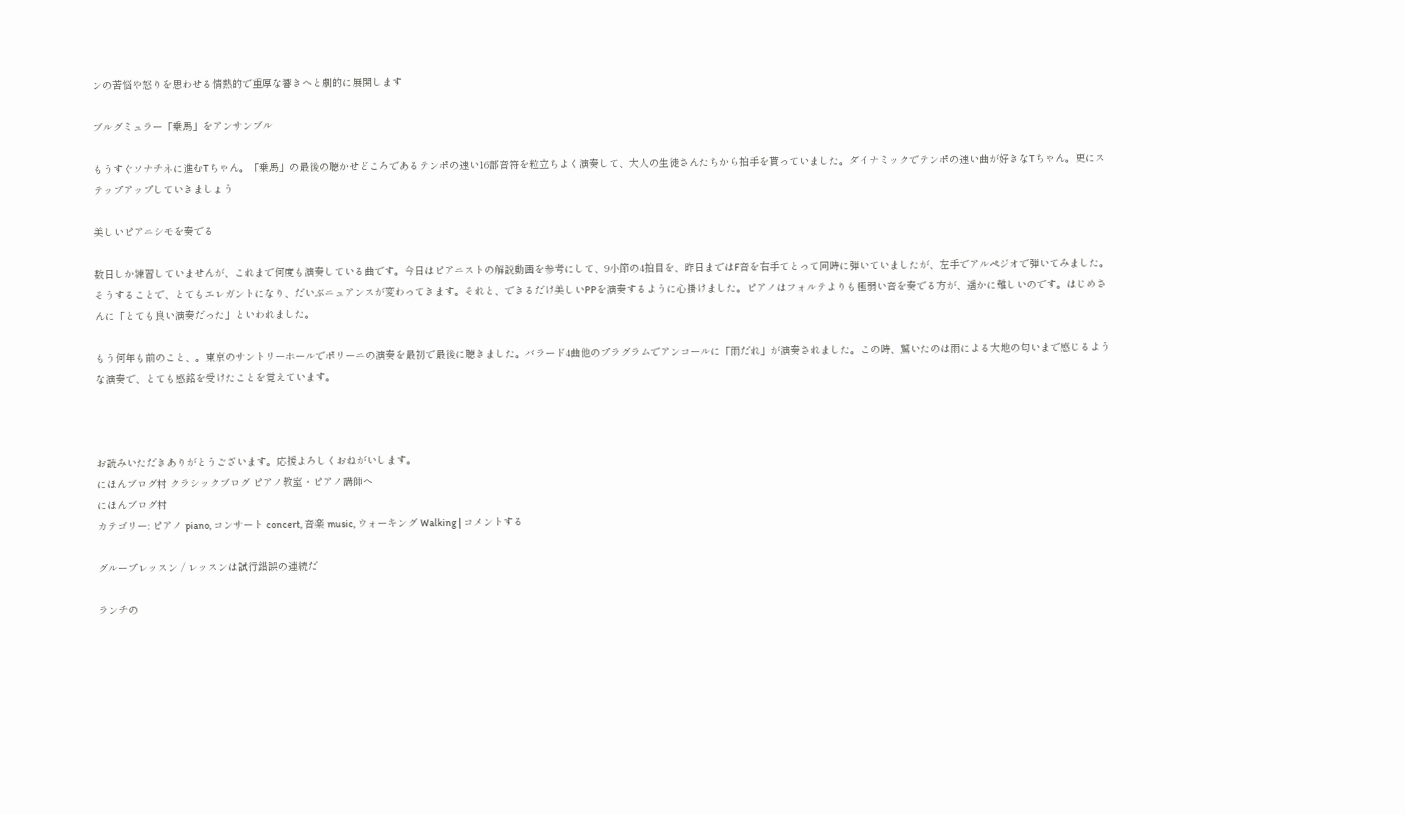ンの苦悩や怒りを思わせる情熱的で重厚な響きへと劇的に展開します

ブルグミュラー「乗馬」をアンサンブル

もうすぐソナチネに進むTちゃん。「乗馬」の最後の聴かせどころであるテンポの速い16部音符を粒立ちよく演奏して、大人の生徒さんたちから拍手を貰っていました。ダイナミックでテンポの速い曲が好きなTちゃん。更にステップアップしていきましょう

美しいピアニシモを奏でる

数日しか練習していませんが、これまで何度も演奏している曲です。今日はピアニストの解説動画を参考にして、9小節の4拍目を、昨日まではF音を右手てとって同時に弾いていましたが、左手でアルペジオで弾いてみました。そうすることで、とてもエレガントになり、だいぶニュアンスが変わってきます。それと、できるだけ美しいPPを演奏するように心掛けました。ピアノはフォルテよりも極弱い音を奏でる方が、遥かに難しいのです。はじめさんに「とても良い演奏だった」といわれました。

もう何年も前のこと、。東京のサントリーホールでポリーニの演奏を最初で最後に聴きました。バラード4曲他のプラグラムでアンコールに「雨だれ」が演奏されました。この時、驚いたのは雨による大地の匂いまで感じるような演奏で、とても感銘を受けたことを覚えています。



お読みいただきありがとうございます。応援よろしくおねがいします。
にほんブログ村 クラシックブログ ピアノ教室・ピアノ講師へ
にほんブログ村
カテゴリー: ピアノ piano, コンサート concert, 音楽 music, ウォーキング Walking | コメントする

グループレッスン / レッスンは試行錯誤の連続だ

ランチの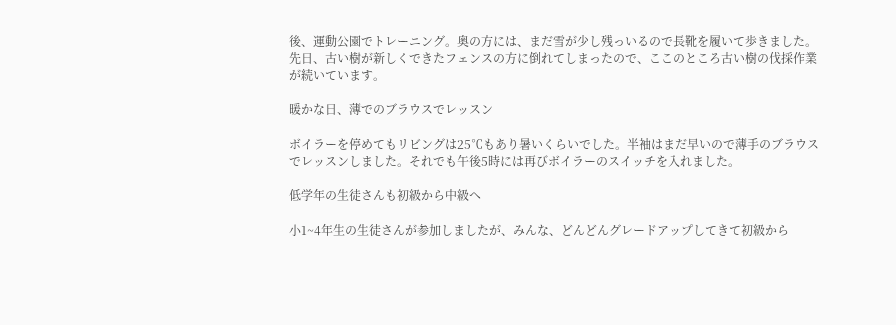後、運動公園でトレーニング。奥の方には、まだ雪が少し残っいるので長靴を履いて歩きました。先日、古い樹が新しくできたフェンスの方に倒れてしまったので、ここのところ古い樹の伐採作業が続いています。

暖かな日、薄でのブラウスでレッスン

ボイラーを停めてもリビングは25℃もあり暑いくらいでした。半袖はまだ早いので薄手のブラウスでレッスンしました。それでも午後5時には再びボイラーのスイッチを入れました。

低学年の生徒さんも初級から中級へ

小1~4年生の生徒さんが参加しましたが、みんな、どんどんグレードアップしてきて初級から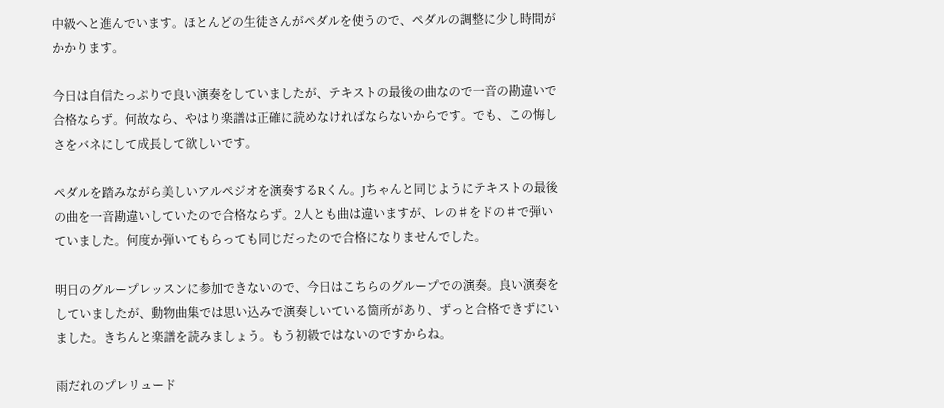中級へと進んでいます。ほとんどの生徒さんがペダルを使うので、ペダルの調整に少し時間がかかります。

今日は自信たっぷりで良い演奏をしていましたが、テキストの最後の曲なので一音の勘違いで合格ならず。何故なら、やはり楽譜は正確に読めなければならないからです。でも、この悔しさをバネにして成長して欲しいです。

ペダルを踏みながら美しいアルペジオを演奏するRくん。Jちゃんと同じようにテキストの最後の曲を一音勘違いしていたので合格ならず。2人とも曲は違いますが、レの♯をドの♯で弾いていました。何度か弾いてもらっても同じだったので合格になりませんでした。

明日のグループレッスンに参加できないので、今日はこちらのグループでの演奏。良い演奏をしていましたが、動物曲集では思い込みで演奏しいている箇所があり、ずっと合格できずにいました。きちんと楽譜を読みましょう。もう初級ではないのですからね。

雨だれのプレリュード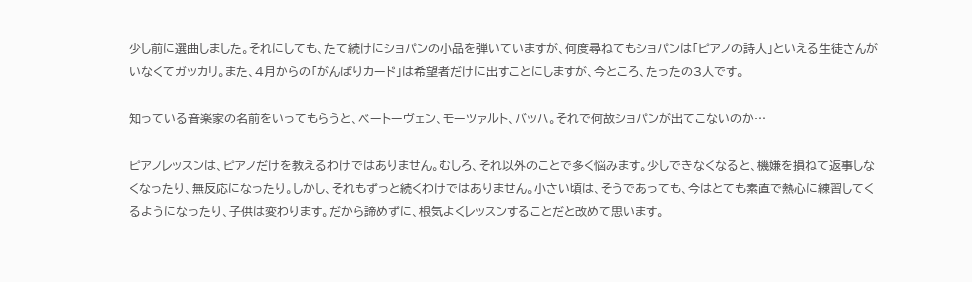少し前に選曲しました。それにしても、たて続けにショパンの小品を弾いていますが、何度尋ねてもショパンは「ピアノの詩人」といえる生徒さんがいなくてガッカリ。また、4月からの「がんばりカード」は希望者だけに出すことにしますが、今ところ、たったの3人です。

知っている音楽家の名前をいってもらうと、ベートーヴェン、モーツァルト、バッハ。それで何故ショパンが出てこないのか…

ピアノレッスンは、ピアノだけを教えるわけではありません。むしろ、それ以外のことで多く悩みます。少しできなくなると、機嫌を損ねて返事しなくなったり、無反応になったり。しかし、それもずっと続くわけではありません。小さい頃は、そうであっても、今はとても素直で熱心に練習してくるようになったり、子供は変わります。だから諦めずに、根気よくレッスンすることだと改めて思います。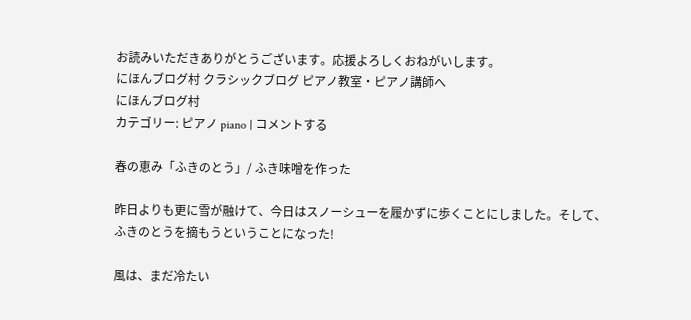お読みいただきありがとうございます。応援よろしくおねがいします。
にほんブログ村 クラシックブログ ピアノ教室・ピアノ講師へ
にほんブログ村
カテゴリー: ピアノ piano | コメントする

春の恵み「ふきのとう」/ ふき味噌を作った

昨日よりも更に雪が融けて、今日はスノーシューを履かずに歩くことにしました。そして、ふきのとうを摘もうということになった!

風は、まだ冷たい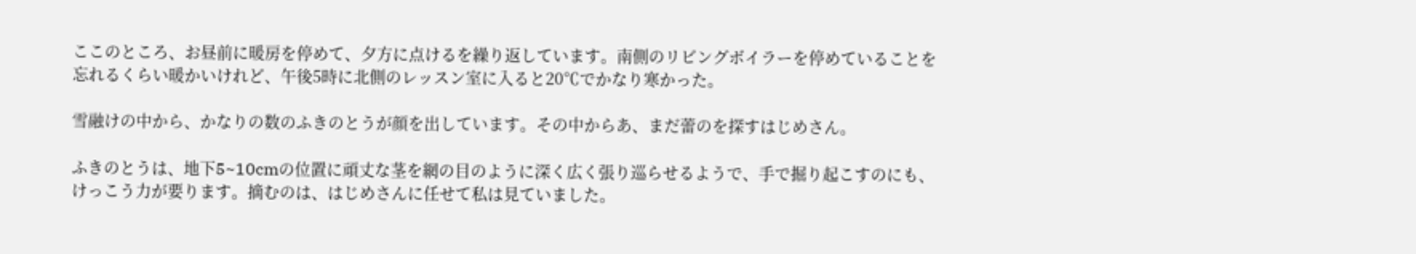ここのところ、お昼前に暖房を停めて、夕方に点けるを繰り返しています。南側のリビングボイラーを停めていることを忘れるくらい暖かいけれど、午後5時に北側のレッスン室に入ると20℃でかなり寒かった。

雪融けの中から、かなりの数のふきのとうが顔を出しています。その中からあ、まだ蕾のを探すはじめさん。

ふきのとうは、地下5~10cmの位置に頑丈な茎を網の目のように深く広く張り巡らせるようで、手で掘り起こすのにも、けっこう力が要ります。摘むのは、はじめさんに任せて私は見ていました。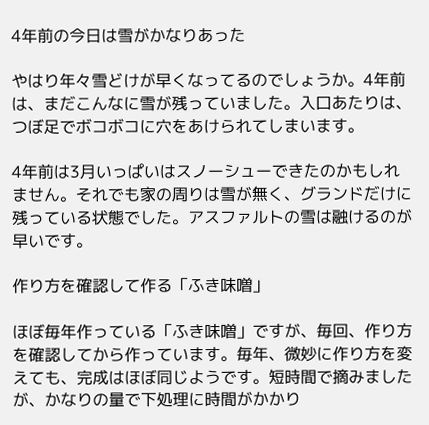4年前の今日は雪がかなりあった

やはり年々雪どけが早くなってるのでしょうか。4年前は、まだこんなに雪が残っていました。入口あたりは、つぼ足でボコボコに穴をあけられてしまいます。

4年前は3月いっぱいはスノーシューできたのかもしれません。それでも家の周りは雪が無く、グランドだけに残っている状態でした。アスファルトの雪は融けるのが早いです。

作り方を確認して作る「ふき味噌」

ほぼ毎年作っている「ふき味噌」ですが、毎回、作り方を確認してから作っています。毎年、微妙に作り方を変えても、完成はほぼ同じようです。短時間で摘みましたが、かなりの量で下処理に時間がかかり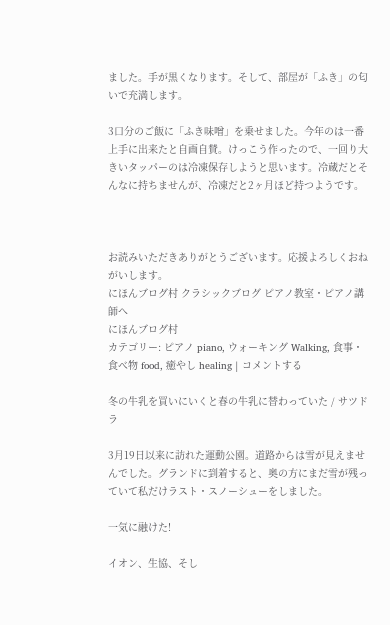ました。手が黒くなります。そして、部屋が「ふき」の匂いで充満します。

3口分のご飯に「ふき味噌」を乗せました。今年のは一番上手に出来たと自画自賛。けっこう作ったので、一回り大きいタッパーのは冷凍保存しようと思います。冷蔵だとそんなに持ちませんが、冷凍だと2ヶ月ほど持つようです。



お読みいただきありがとうございます。応援よろしくおねがいします。
にほんブログ村 クラシックブログ ピアノ教室・ピアノ講師へ
にほんブログ村
カテゴリー: ピアノ piano, ウォーキング Walking, 食事・食べ物 food, 癒やし healing | コメントする

冬の牛乳を買いにいくと春の牛乳に替わっていた / サツドラ

3月19日以来に訪れた運動公園。道路からは雪が見えませんでした。グランドに到着すると、奥の方にまだ雪が残っていて私だけラスト・スノーシューをしました。

一気に融けた!

イオン、生協、そし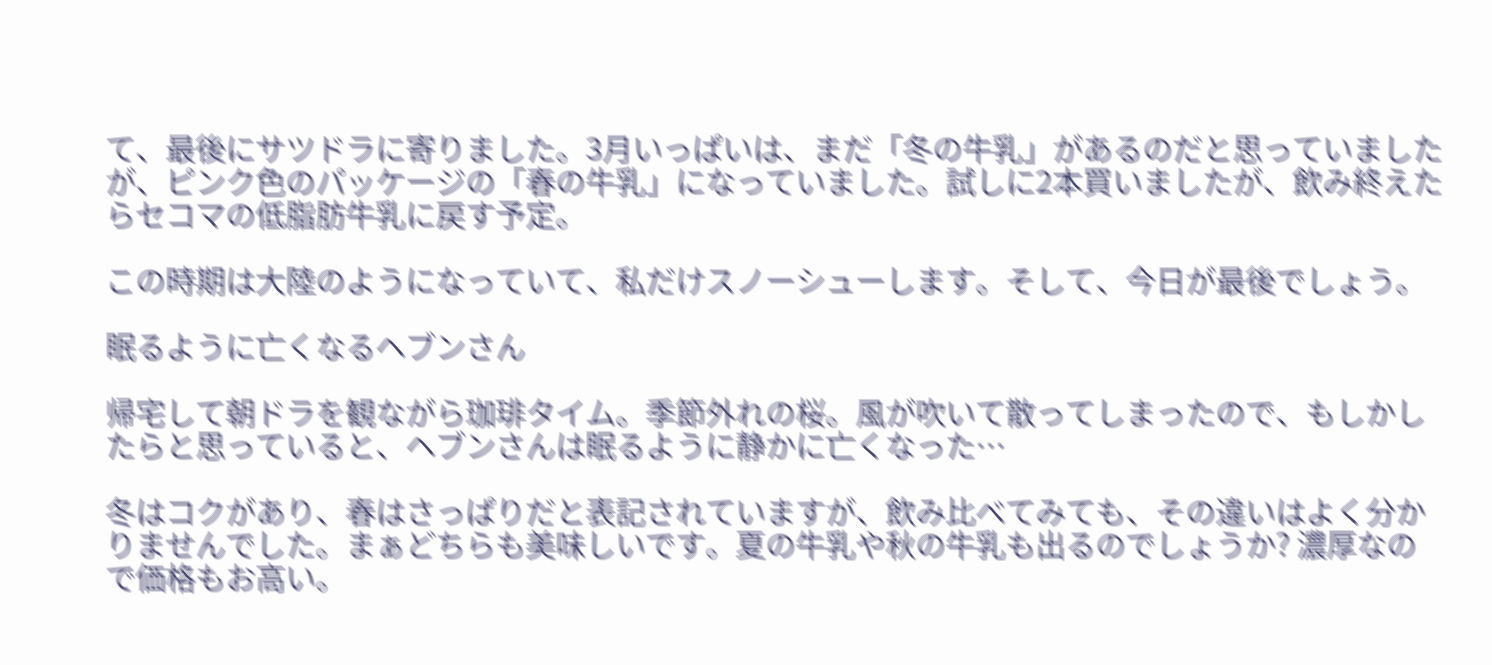て、最後にサツドラに寄りました。3月いっぱいは、まだ「冬の牛乳」があるのだと思っていましたが、ピンク色のパッケージの「春の牛乳」になっていました。試しに2本買いましたが、飲み終えたらセコマの低脂肪牛乳に戻す予定。

この時期は大陸のようになっていて、私だけスノーシューします。そして、今日が最後でしょう。

眠るように亡くなるヘブンさん

帰宅して朝ドラを観ながら珈琲タイム。季節外れの桜。風が吹いて散ってしまったので、もしかしたらと思っていると、ヘブンさんは眠るように静かに亡くなった…

冬はコクがあり、春はさっぱりだと表記されていますが、飲み比べてみても、その違いはよく分かりませんでした。まぁどちらも美味しいです。夏の牛乳や秋の牛乳も出るのでしょうか? 濃厚なので価格もお高い。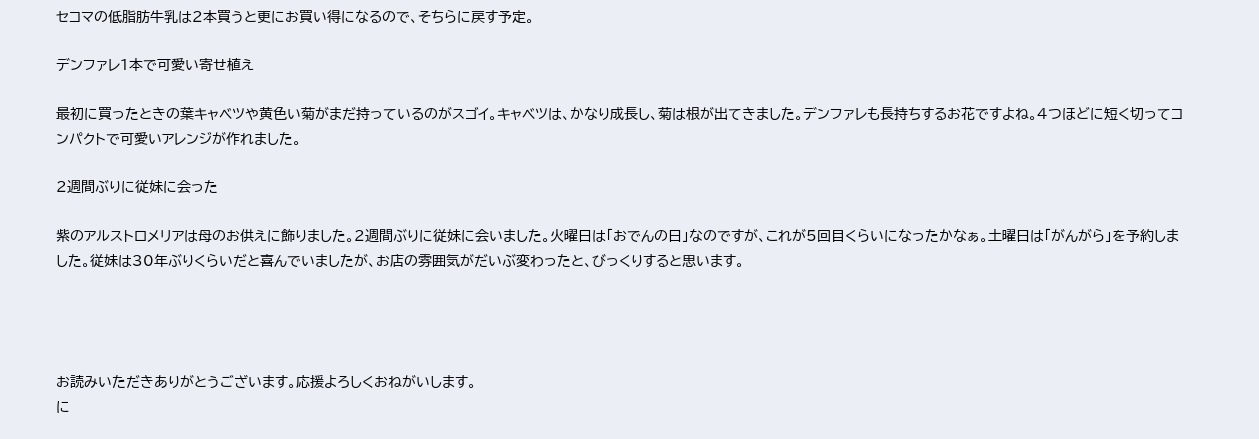セコマの低脂肪牛乳は2本買うと更にお買い得になるので、そちらに戻す予定。

デンファレ1本で可愛い寄せ植え

最初に買ったときの葉キャベツや黄色い菊がまだ持っているのがスゴイ。キャベツは、かなり成長し、菊は根が出てきました。デンファレも長持ちするお花ですよね。4つほどに短く切ってコンパクトで可愛いアレンジが作れました。

2週間ぶりに従妹に会った

紫のアルストロメリアは母のお供えに飾りました。2週間ぶりに従妹に会いました。火曜日は「おでんの日」なのですが、これが5回目くらいになったかなぁ。土曜日は「がんがら」を予約しました。従妹は30年ぶりくらいだと喜んでいましたが、お店の雰囲気がだいぶ変わったと、びっくりすると思います。




お読みいただきありがとうございます。応援よろしくおねがいします。
に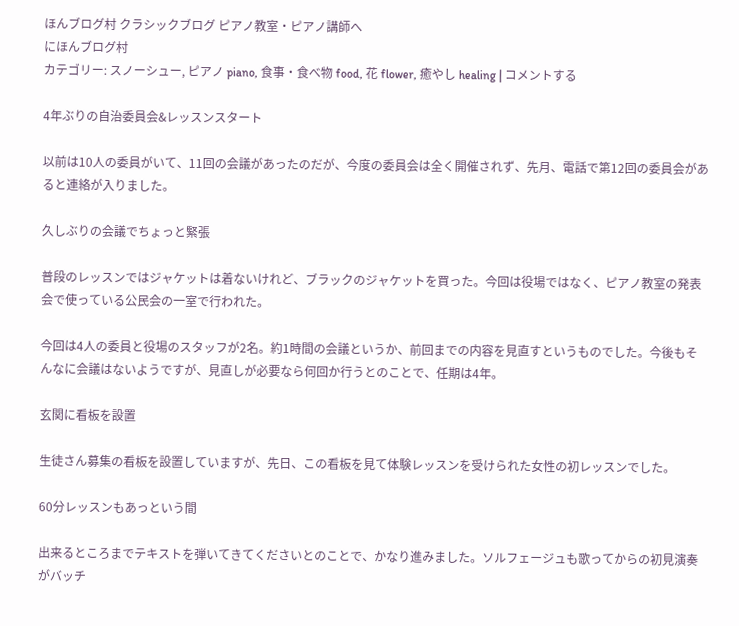ほんブログ村 クラシックブログ ピアノ教室・ピアノ講師へ
にほんブログ村
カテゴリー: スノーシュー, ピアノ piano, 食事・食べ物 food, 花 flower, 癒やし healing | コメントする

4年ぶりの自治委員会&レッスンスタート

以前は10人の委員がいて、11回の会議があったのだが、今度の委員会は全く開催されず、先月、電話で第12回の委員会があると連絡が入りました。

久しぶりの会議でちょっと緊張

普段のレッスンではジャケットは着ないけれど、ブラックのジャケットを買った。今回は役場ではなく、ピアノ教室の発表会で使っている公民会の一室で行われた。

今回は4人の委員と役場のスタッフが2名。約1時間の会議というか、前回までの内容を見直すというものでした。今後もそんなに会議はないようですが、見直しが必要なら何回か行うとのことで、任期は4年。

玄関に看板を設置

生徒さん募集の看板を設置していますが、先日、この看板を見て体験レッスンを受けられた女性の初レッスンでした。

60分レッスンもあっという間

出来るところまでテキストを弾いてきてくださいとのことで、かなり進みました。ソルフェージュも歌ってからの初見演奏がバッチ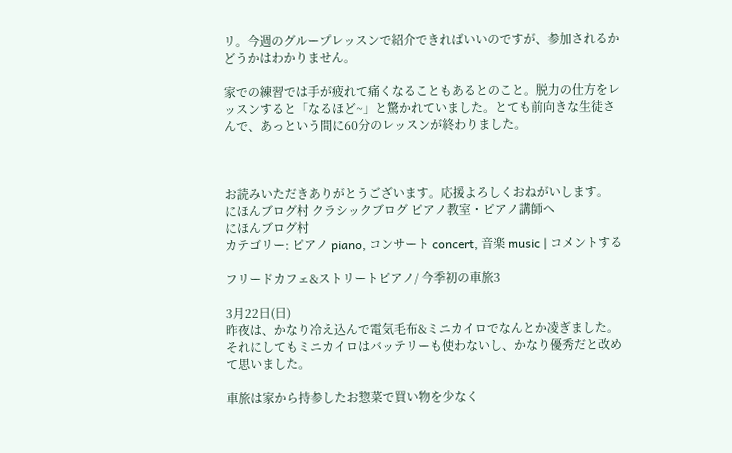リ。今週のグループレッスンで紹介できればいいのですが、参加されるかどうかはわかりません。

家での練習では手が疲れて痛くなることもあるとのこと。脱力の仕方をレッスンすると「なるほど~」と驚かれていました。とても前向きな生徒さんで、あっという間に60分のレッスンが終わりました。



お読みいただきありがとうございます。応援よろしくおねがいします。
にほんブログ村 クラシックブログ ピアノ教室・ピアノ講師へ
にほんブログ村
カテゴリー: ピアノ piano, コンサート concert, 音楽 music | コメントする

フリードカフェ&ストリートピアノ/ 今季初の車旅3

3月22日(日)
昨夜は、かなり冷え込んで電気毛布&ミニカイロでなんとか凌ぎました。それにしてもミニカイロはバッテリーも使わないし、かなり優秀だと改めて思いました。

車旅は家から持参したお惣菜で買い物を少なく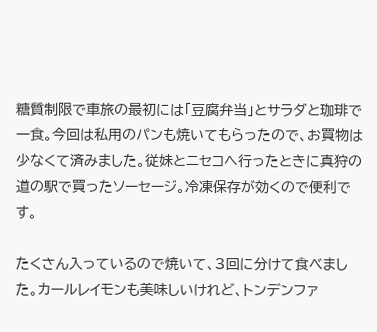糖質制限で車旅の最初には「豆腐弁当」とサラダと珈琲で一食。今回は私用のパンも焼いてもらったので、お買物は少なくて済みました。従妹とニセコへ行ったときに真狩の道の駅で買ったソーセージ。冷凍保存が効くので便利です。

たくさん入っているので焼いて、3回に分けて食べました。カールレイモンも美味しいけれど、トンデンファ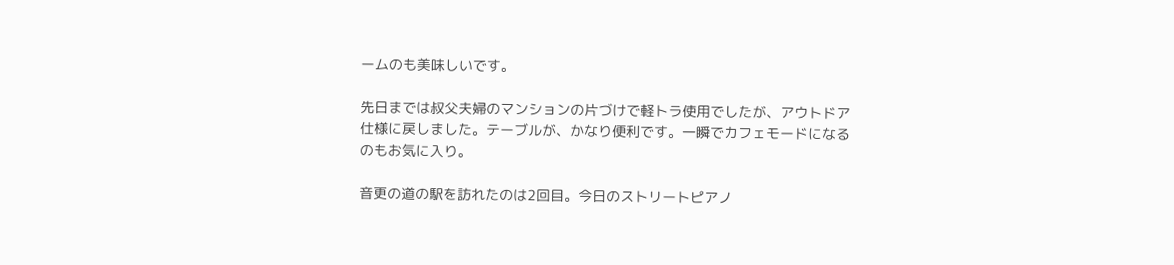ームのも美味しいです。

先日までは叔父夫婦のマンションの片づけで軽トラ使用でしたが、アウトドア仕様に戻しました。テーブルが、かなり便利です。一瞬でカフェモードになるのもお気に入り。

音更の道の駅を訪れたのは2回目。今日のストリートピアノ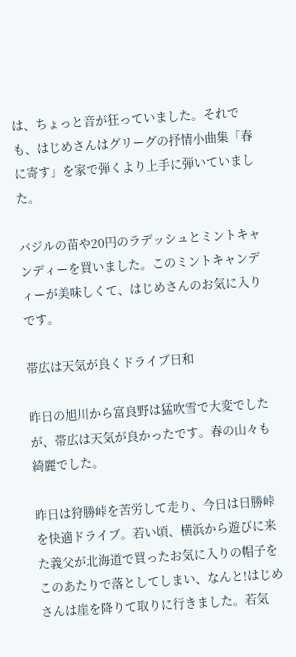は、ちょっと音が狂っていました。それでも、はじめさんはグリーグの抒情小曲集「春に寄す」を家で弾くより上手に弾いていました。

バジルの苗や20円のラデッシュとミントキャンディーを買いました。このミントキャンディーが美味しくて、はじめさんのお気に入りです。

帯広は天気が良くドライブ日和

昨日の旭川から富良野は猛吹雪で大変でしたが、帯広は天気が良かったです。春の山々も綺麗でした。

昨日は狩勝峠を苦労して走り、今日は日勝峠を快適ドライブ。若い頃、横浜から遊びに来た義父が北海道で買ったお気に入りの帽子をこのあたりで落としてしまい、なんと!はじめさんは崖を降りて取りに行きました。若気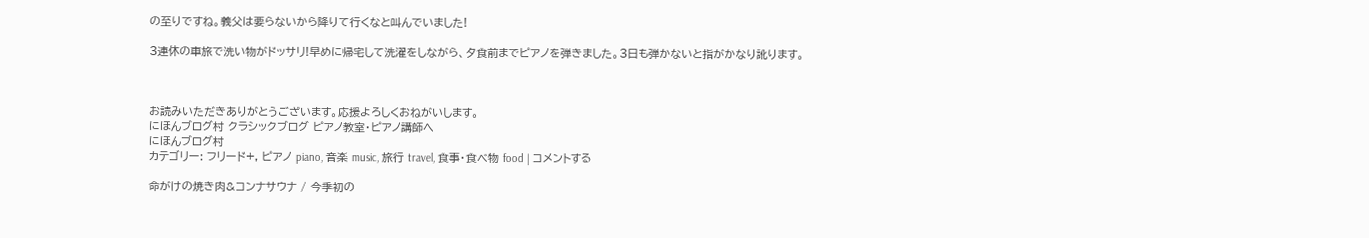の至りですね。義父は要らないから降りて行くなと叫んでいました!

3連休の車旅で洗い物がドッサリ!早めに帰宅して洗濯をしながら、夕食前までピアノを弾きました。3日も弾かないと指がかなり訛ります。



お読みいただきありがとうございます。応援よろしくおねがいします。
にほんブログ村 クラシックブログ ピアノ教室・ピアノ講師へ
にほんブログ村
カテゴリー: フリード+, ピアノ piano, 音楽 music, 旅行 travel, 食事・食べ物 food | コメントする

命がけの焼き肉&コンナサウナ / 今季初の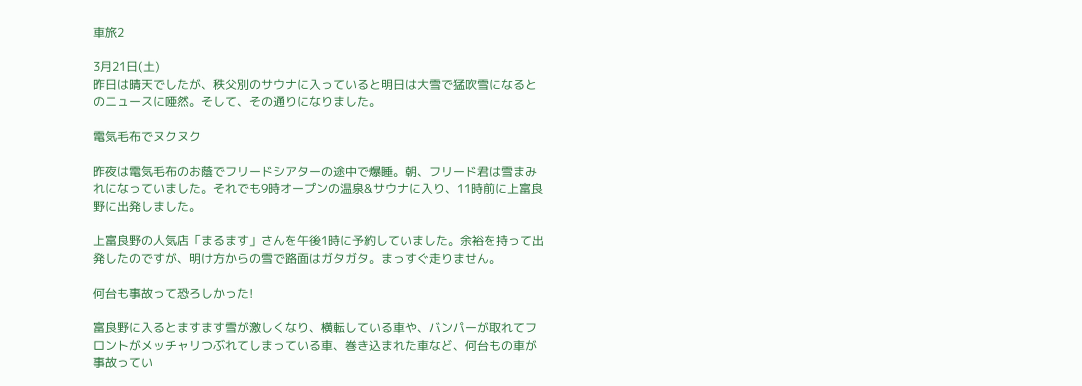車旅2

3月21日(土)
昨日は晴天でしたが、秩父別のサウナに入っていると明日は大雪で猛吹雪になるとのニュースに唖然。そして、その通りになりました。

電気毛布でヌクヌク

昨夜は電気毛布のお蔭でフリードシアターの途中で爆睡。朝、フリード君は雪まみれになっていました。それでも9時オープンの温泉&サウナに入り、11時前に上富良野に出発しました。

上富良野の人気店「まるます」さんを午後1時に予約していました。余裕を持って出発したのですが、明け方からの雪で路面はガタガタ。まっすぐ走りません。

何台も事故って恐ろしかった!

富良野に入るとますます雪が激しくなり、横転している車や、バンパーが取れてフロントがメッチャリつぶれてしまっている車、巻き込まれた車など、何台もの車が事故ってい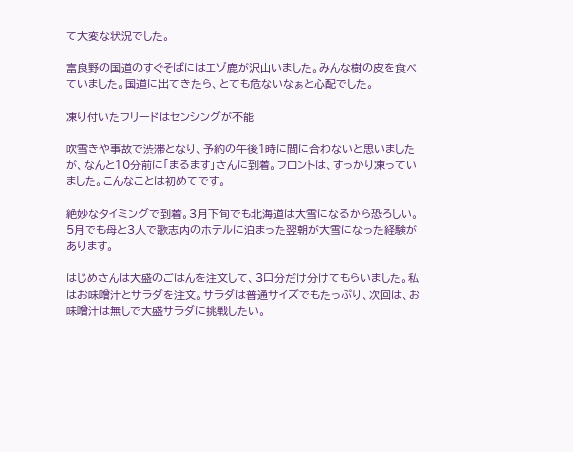て大変な状況でした。

富良野の国道のすぐそばにはエゾ鹿が沢山いました。みんな樹の皮を食べていました。国道に出てきたら、とても危ないなぁと心配でした。

凍り付いたフリードはセンシングが不能

吹雪きや事故で渋滞となり、予約の午後1時に間に合わないと思いましたが、なんと10分前に「まるます」さんに到着。フロントは、すっかり凍っていました。こんなことは初めてです。

絶妙なタイミングで到着。3月下旬でも北海道は大雪になるから恐ろしい。5月でも母と3人で歌志内のホテルに泊まった翌朝が大雪になった経験があります。

はじめさんは大盛のごはんを注文して、3口分だけ分けてもらいました。私はお味噌汁とサラダを注文。サラダは普通サイズでもたっぷり、次回は、お味噌汁は無しで大盛サラダに挑戦したい。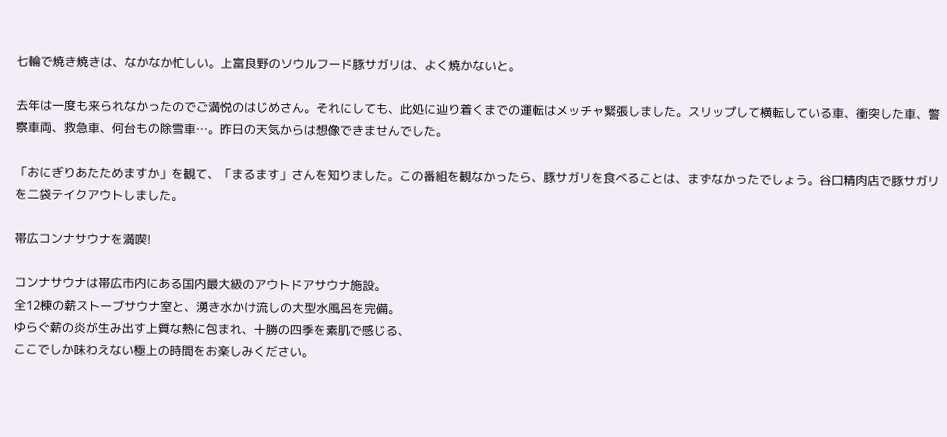七輪で焼き焼きは、なかなか忙しい。上富良野のソウルフード豚サガリは、よく焼かないと。

去年は一度も来られなかったのでご満悦のはじめさん。それにしても、此処に辿り着くまでの運転はメッチャ緊張しました。スリップして横転している車、衝突した車、警察車両、救急車、何台もの除雪車…。昨日の天気からは想像できませんでした。

「おにぎりあたためますか」を観て、「まるます」さんを知りました。この番組を観なかったら、豚サガリを食べることは、まずなかったでしょう。谷口精肉店で豚サガリを二袋テイクアウトしました。

帯広コンナサウナを満喫!

コンナサウナは帯広市内にある国内最大級のアウトドアサウナ施設。
全12棟の薪ストーブサウナ室と、湧き水かけ流しの大型水風呂を完備。
ゆらぐ薪の炎が生み出す上質な熱に包まれ、十勝の四季を素肌で感じる、
ここでしか味わえない極上の時間をお楽しみください。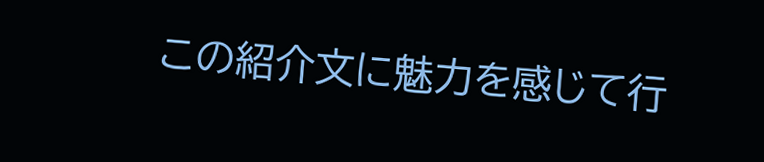この紹介文に魅力を感じて行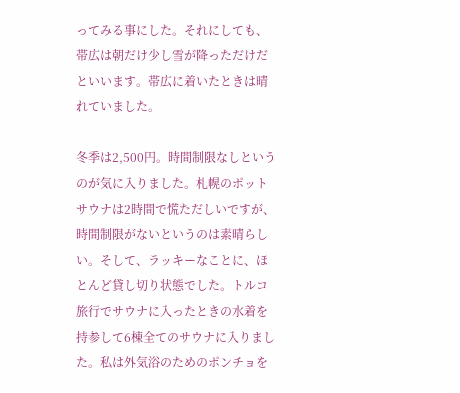ってみる事にした。それにしても、帯広は朝だけ少し雪が降っただけだといいます。帯広に着いたときは晴れていました。

冬季は2,500円。時間制限なしというのが気に入りました。札幌のポットサウナは2時間で慌ただしいですが、時間制限がないというのは素晴らしい。そして、ラッキーなことに、ほとんど貸し切り状態でした。トルコ旅行でサウナに入ったときの水着を持参して6棟全てのサウナに入りました。私は外気浴のためのポンチョを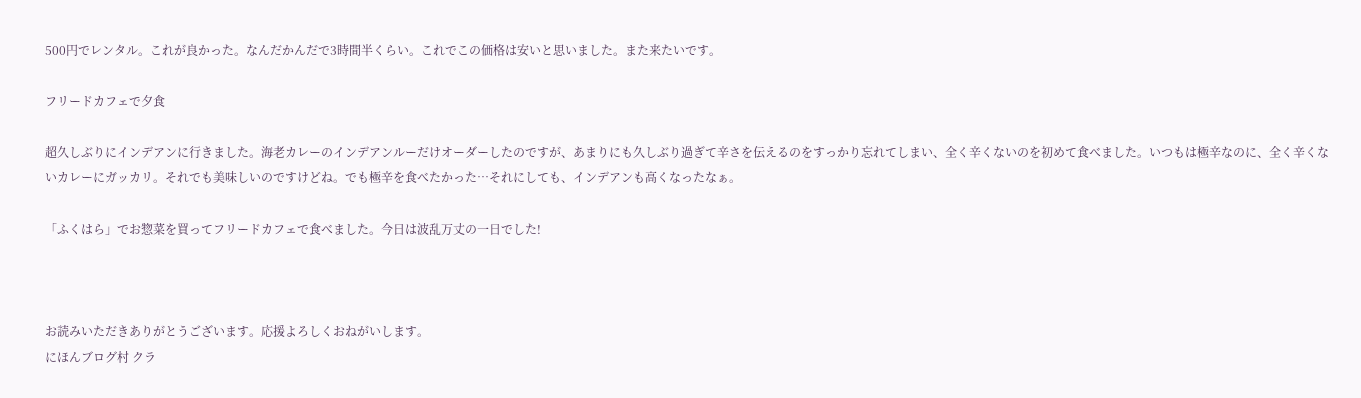500円でレンタル。これが良かった。なんだかんだで3時間半くらい。これでこの価格は安いと思いました。また来たいです。

フリードカフェで夕食

超久しぶりにインデアンに行きました。海老カレーのインデアンルーだけオーダーしたのですが、あまりにも久しぶり過ぎて辛さを伝えるのをすっかり忘れてしまい、全く辛くないのを初めて食べました。いつもは極辛なのに、全く辛くないカレーにガッカリ。それでも美味しいのですけどね。でも極辛を食べたかった…それにしても、インデアンも高くなったなぁ。

「ふくはら」でお惣菜を買ってフリードカフェで食べました。今日は波乱万丈の一日でした!



お読みいただきありがとうございます。応援よろしくおねがいします。
にほんブログ村 クラ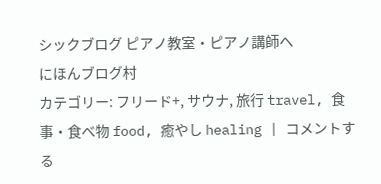シックブログ ピアノ教室・ピアノ講師へ
にほんブログ村
カテゴリー: フリード+, サウナ, 旅行 travel, 食事・食べ物 food, 癒やし healing | コメントする